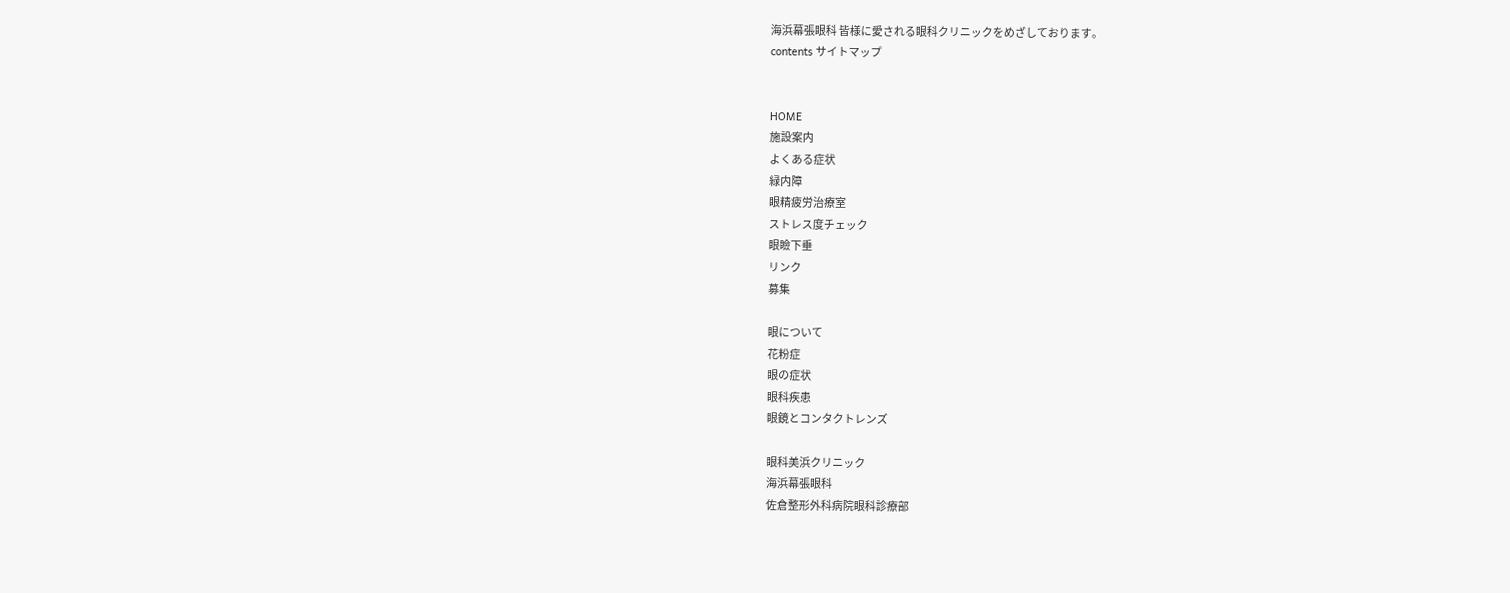海浜幕張眼科 皆様に愛される眼科クリニックをめざしております。
contents サイトマップ


HOME
施設案内
よくある症状
緑内障
眼精疲労治療室
ストレス度チェック
眼瞼下垂
リンク
募集

眼について
花粉症
眼の症状
眼科疾患
眼鏡とコンタクトレンズ

眼科美浜クリニック
海浜幕張眼科
佐倉整形外科病院眼科診療部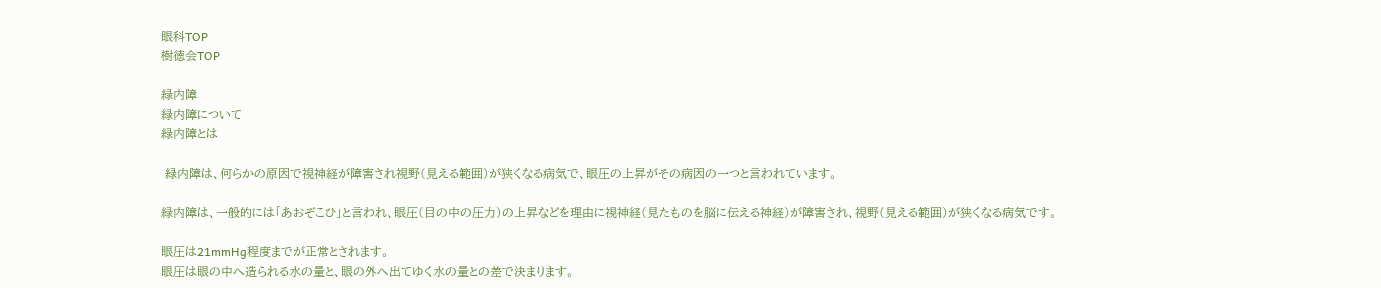眼科TOP
樹徳会TOP

緑内障
緑内障について
緑内障とは

 緑内障は、何らかの原因で視神経が障害され視野(見える範囲)が狭くなる病気で、眼圧の上昇がその病因の一つと言われています。

緑内障は、一般的には「あおぞこひ」と言われ、眼圧(目の中の圧力)の上昇などを理由に視神経(見たものを脳に伝える神経)が障害され、視野(見える範囲)が狭くなる病気です。

眼圧は21mmHg程度までが正常とされます。
眼圧は眼の中へ造られる水の量と、眼の外へ出てゆく水の量との差で決まります。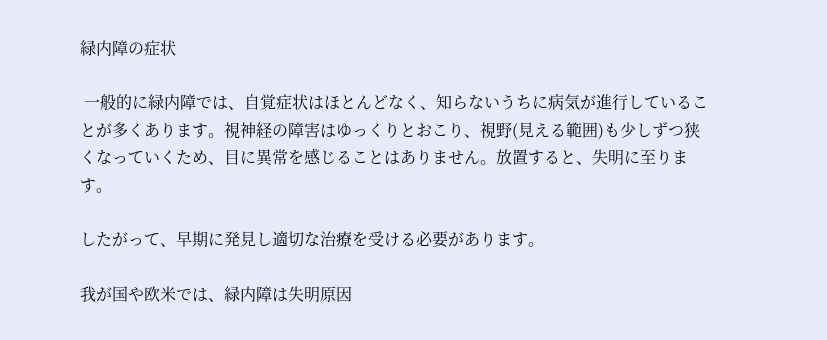緑内障の症状

 一般的に緑内障では、自覚症状はほとんどなく、知らないうちに病気が進行していることが多くあります。視神経の障害はゆっくりとおこり、視野(見える範囲)も少しずつ狭くなっていくため、目に異常を感じることはありません。放置すると、失明に至ります。

したがって、早期に発見し適切な治療を受ける必要があります。

我が国や欧米では、緑内障は失明原因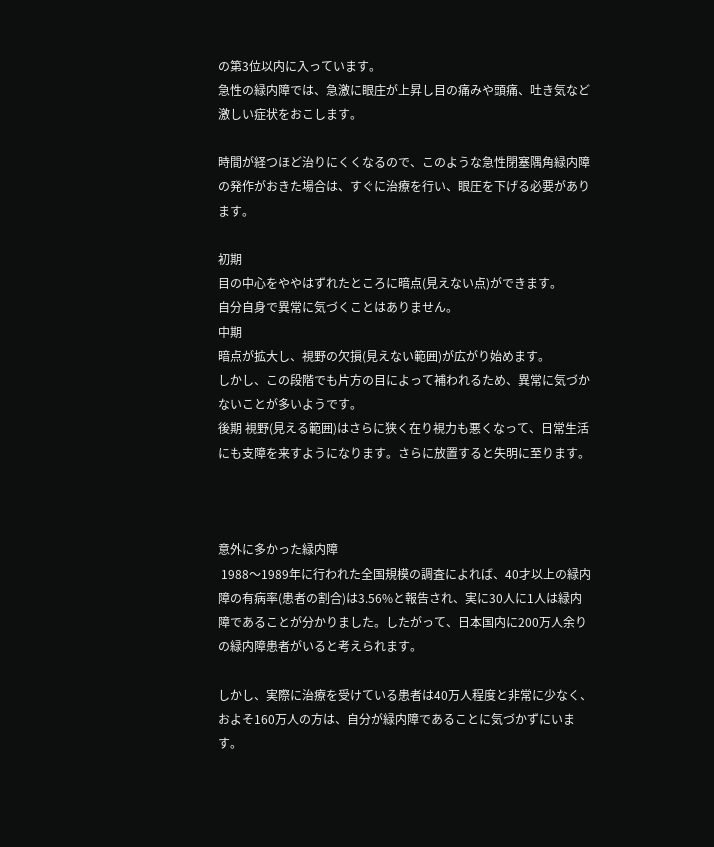の第3位以内に入っています。
急性の緑内障では、急激に眼庄が上昇し目の痛みや頭痛、吐き気など激しい症状をおこします。

時間が経つほど治りにくくなるので、このような急性閉塞隅角緑内障の発作がおきた場合は、すぐに治療を行い、眼圧を下げる必要があります。

初期
目の中心をややはずれたところに暗点(見えない点)ができます。
自分自身で異常に気づくことはありません。
中期
暗点が拡大し、視野の欠損(見えない範囲)が広がり始めます。
しかし、この段階でも片方の目によって補われるため、異常に気づかないことが多いようです。
後期 視野(見える範囲)はさらに狭く在り視力も悪くなって、日常生活にも支障を来すようになります。さらに放置すると失明に至ります。



意外に多かった緑内障
 1988〜1989年に行われた全国規模の調査によれば、40才以上の緑内障の有病率(患者の割合)は3.56%と報告され、実に30人に1人は緑内障であることが分かりました。したがって、日本国内に200万人余りの緑内障患者がいると考えられます。

しかし、実際に治療を受けている患者は40万人程度と非常に少なく、およそ160万人の方は、自分が緑内障であることに気づかずにいます。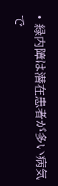• 緑内障は潜在患者が多い病気で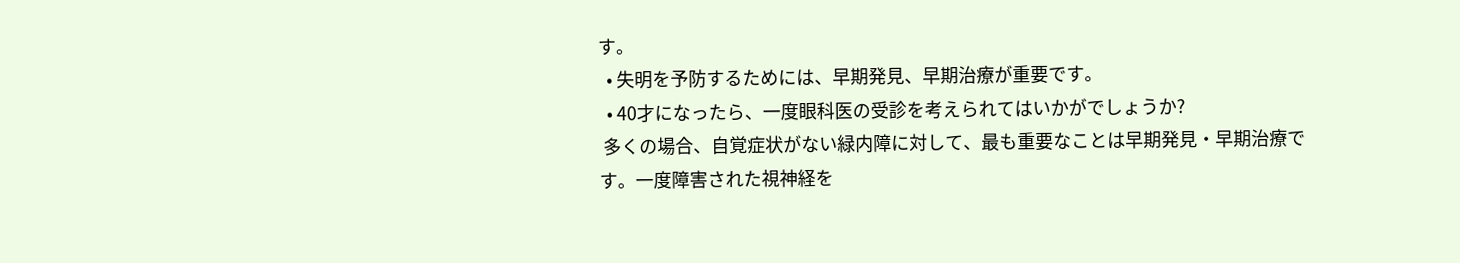す。
  • 失明を予防するためには、早期発見、早期治療が重要です。
  • 40才になったら、一度眼科医の受診を考えられてはいかがでしょうか?
 多くの場合、自覚症状がない緑内障に対して、最も重要なことは早期発見・早期治療です。一度障害された視神経を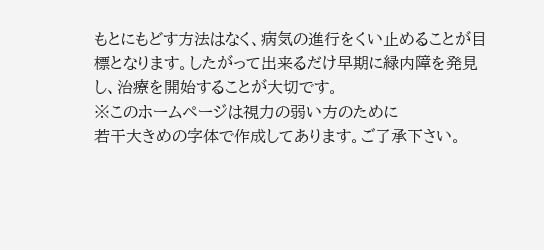もとにもどす方法はなく、病気の進行をくい止めることが目標となります。したがって出来るだけ早期に緑内障を発見し、治療を開始することが大切です。
※このホームページは視力の弱い方のために
若干大きめの字体で作成してあります。ご了承下さい。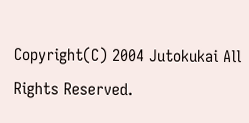Copyright(C) 2004 Jutokukai All Rights Reserved.